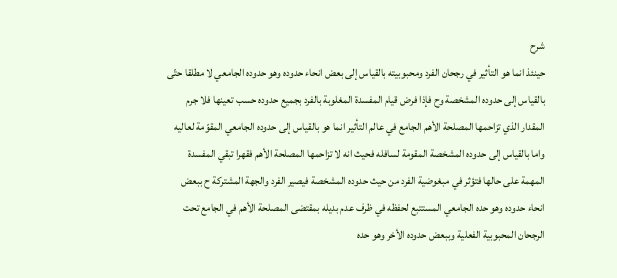شرح
حينئذ انما هو التأثير في رجحان الفرد ومحبوبيته بالقياس إلى بعض انحاء حدوده وهو حدوده الجامعي لا مطلقا حتّى بالقياس إلى حدوده المشخصة وح فإذا فرض قيام المفسدة المغلوبة بالفرد بجميع حدوده حسب تعينها فلا جرم المقدار الذي تزاحمها المصلحة الأهم الجامع في عالم التأثير انما هو بالقياس إلى حدوده الجامعي المقوّمة لعاليه واما بالقياس إلى حدوده المشخصة المقومة لسافله فحيث انه لا تزاحمها المصلحة الأهم فقهرا تبقي المفسدة المهمة على حالها فتؤثر في مبغوضية الفرد من حيث حدوده المشخصة فيصير الفرد والجهة المشتركة ح ببعض انحاء حدوده وهو حده الجامعي المستتبع لحفظه في ظرف عدم بديله بمقتضى المصلحة الأهم في الجامع تحت الرجحان المحبوبية الفعلية وببعض حدوده الأخر وهو حده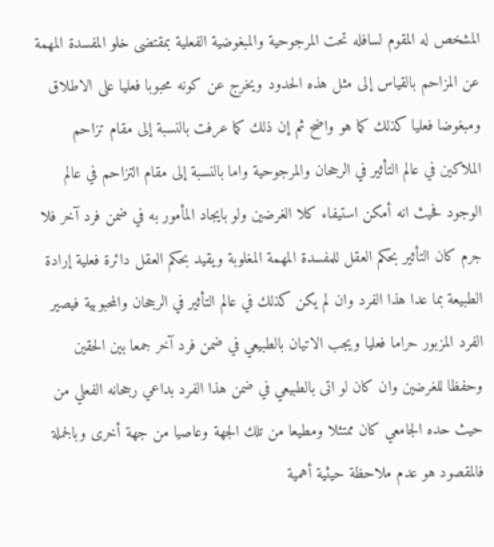المشخص له المقوم لسافله تحت المرجوحية والمبغوضية الفعلية بمقتضى خلو المفسدة المهمة عن المزاحم بالقياس إلى مثل هذه الحدود ويخرج عن كونه محبوبا فعليا على الاطلاق ومبغوضا فعليا كذلك كما هو واضح ثم إن ذلك كما عرفت بالنسبة إلى مقام تزاحم الملاكين في عالم التأثير في الرجحان والمرجوحية واما بالنسبة إلى مقام التزاحم في عالم الوجود فحيث انه أمكن استيفاء كلا الغرضين ولو بايجاد المأمور به في ضمن فرد آخر فلا جرم كان التأثير بحكم العقل للمفسدة المهمة المغلوبة ويقيد بحكم العقل دائرة فعلية إرادة الطبيعة بما عدا هذا الفرد وان لم يكن كذلك في عالم التأثير في الرجحان والمحبوبية فيصير الفرد المزبور حراما فعليا ويجب الاتيان بالطبيعي في ضمن فرد آخر جمعا بين الحقين وحفظا للغرضين وان كان لو اتى بالطبيعي في ضمن هذا الفرد بداعي رجحانه الفعلي من حيث حده الجامعي كان ممتثلا ومطيعا من تلك الجهة وعاصيا من جهة أخرى وبالجملة فالمقصود هو عدم ملاحظة حيثية أهمية